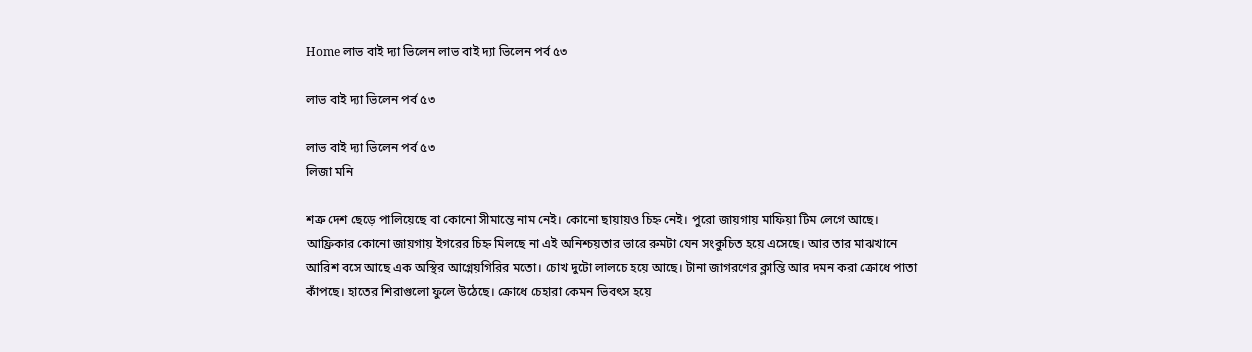Home লাভ বাই দ্যা ভিলেন লাভ বাই দ্যা ভিলেন পর্ব ৫৩

লাভ বাই দ্যা ভিলেন পর্ব ৫৩

লাভ বাই দ্যা ভিলেন পর্ব ৫৩
লিজা মনি

শত্রু দেশ ছেড়ে পালিয়েছে বা কোনো সীমান্তে নাম নেই। কোনো ছায়ায়ও চিহ্ন নেই। পুরো জায়গায় মাফিয়া টিম লেগে আছে। আফ্রিকার কোনো জায়গায় ইগরের চিহ্ন মিলছে না এই অনিশ্চয়তার ভারে রুমটা যেন সংকুচিত হয়ে এসেছে। আর তার মাঝখানে আরিশ বসে আছে এক অস্থির আগ্নেয়গিরির মতো। চোখ দুটো লালচে হয়ে আছে। টানা জাগরণের ক্লান্তি আর দমন করা ক্রোধে পাতা কাঁপছে। হাতের শিরাগুলো ফুলে উঠেছে। ক্রোধে চেহারা কেমন ভিবৎস হয়ে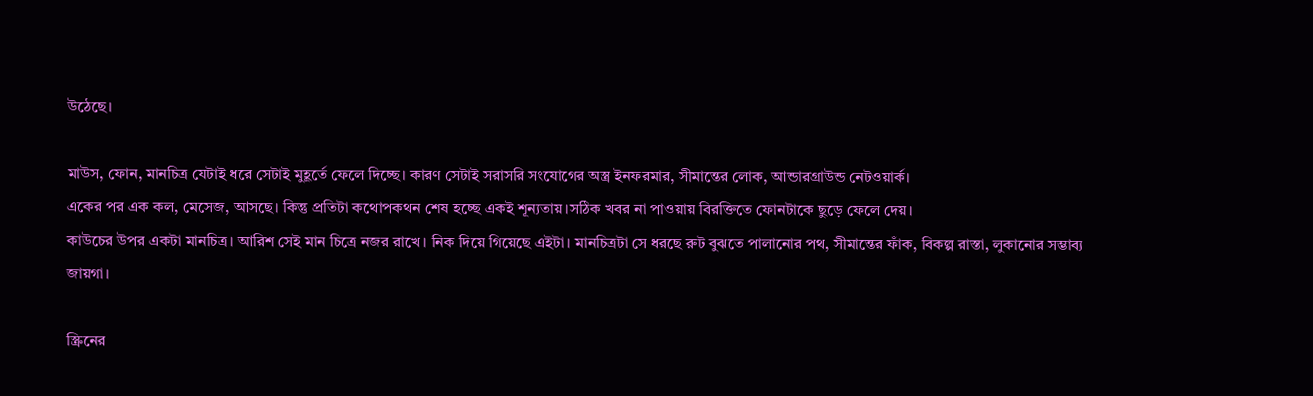উঠেছে।

মাউস, ফোন, মানচিত্র যেটাই ধরে সেটাই মুহূর্তে ফেলে দিচ্ছে। কারণ সেটাই সরাসরি সংযোগের অস্ত্র ইনফরমার, সীমান্তের লোক, আন্ডারগ্রাউন্ড নেটওয়ার্ক।
একের পর এক কল, মেসেজ, আসছে। কিন্তু প্রতিটা কথোপকথন শেষ হচ্ছে একই শূন্যতায়।সঠিক খবর না পাওয়ায় বিরক্তিতে ফোনটাকে ছুড়ে ফেলে দেয়।
কাউচের উপর একটা মানচিত্র। আরিশ সেই মান চিত্রে নজর রাখে। নিক দিয়ে গিয়েছে এইটা। মানচিত্রটা সে ধরছে রুট বুঝতে পালানোর পথ, সীমান্তের ফাঁক, বিকল্প রাস্তা, লুকানোর সম্ভাব্য জায়গা।

স্ক্রিনের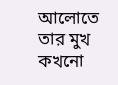আলোতে তার মুখ কখনো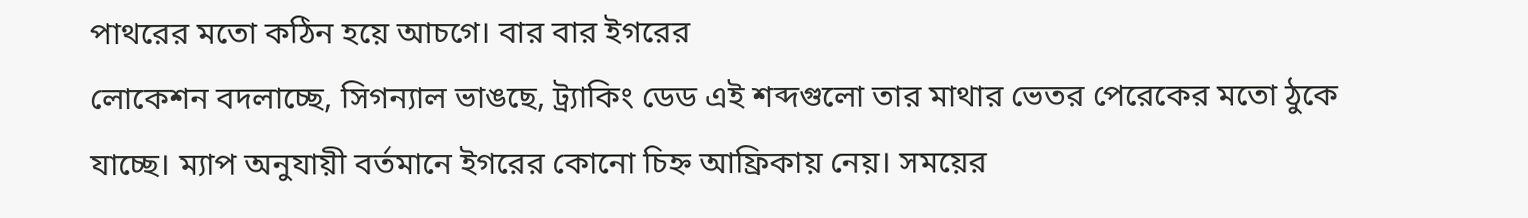পাথরের মতো কঠিন হয়ে আচগে। বার বার ইগরের
লোকেশন বদলাচ্ছে, সিগন্যাল ভাঙছে, ট্র্যাকিং ডেড এই শব্দগুলো তার মাথার ভেতর পেরেকের মতো ঠুকে যাচ্ছে। ম্যাপ অনুযায়ী বর্তমানে ইগরের কোনো চিহ্ন আফ্রিকায় নেয়। সময়ের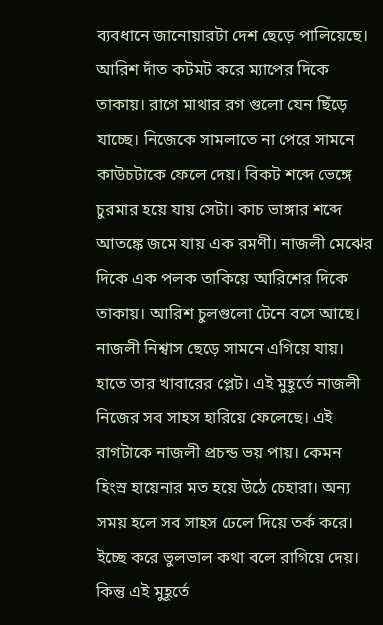ব্যবধানে জানোয়ারটা দেশ ছেড়ে পালিয়েছে। আরিশ দাঁত কটমট করে ম্যাপের দিকে তাকায়। রাগে মাথার রগ গুলো যেন ছিঁড়ে যাচ্ছে। নিজেকে সামলাতে না পেরে সামনে কাউচটাকে ফেলে দেয়। বিকট শব্দে ভেঙ্গে চুরমার হয়ে যায় সেটা। কাচ ভাঙ্গার শব্দে আতঙ্কে জমে যায় এক রমণী। নাজলী মেঝের দিকে এক পলক তাকিয়ে আরিশের দিকে তাকায়। আরিশ চুলগুলো টেনে বসে আছে। নাজলী নিশ্বাস ছেড়ে সামনে এগিয়ে যায়। হাতে তার খাবারের প্লেট। এই মুহূর্তে নাজলী নিজের সব সাহস হারিয়ে ফেলেছে। এই রাগটাকে নাজলী প্রচন্ড ভয় পায়। কেমন হিংস্র হায়েনার মত হয়ে উঠে চেহারা। অন্য সময় হলে সব সাহস ঢেলে দিয়ে তর্ক করে। ইচ্ছে করে ভুলভাল কথা বলে রাগিয়ে দেয়। কিন্তু এই মুহূর্তে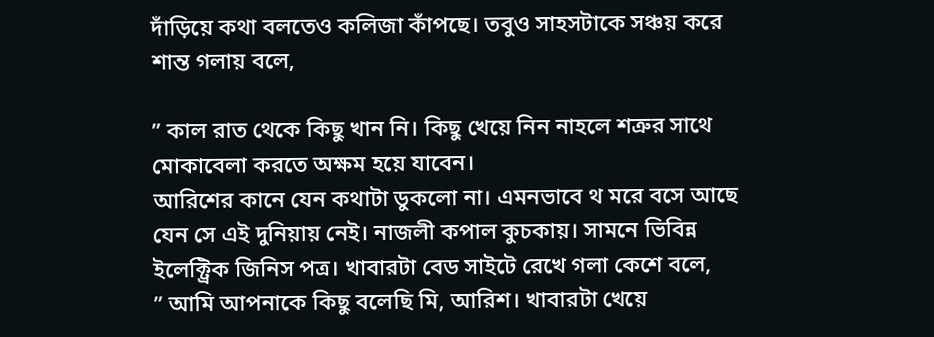দাঁড়িয়ে কথা বলতেও কলিজা কাঁপছে। তবুও সাহসটাকে সঞ্চয় করে শান্ত গলায় বলে,

” কাল রাত থেকে কিছু খান নি। কিছু খেয়ে নিন নাহলে শত্রুর সাথে মোকাবেলা করতে অক্ষম হয়ে যাবেন।
আরিশের কানে যেন কথাটা ডুকলো না। এমনভাবে থ মরে বসে আছে যেন সে এই দুনিয়ায় নেই। নাজলী কপাল কুচকায়। সামনে ভিবিন্ন ইলেক্ট্রিক জিনিস পত্র। খাবারটা বেড সাইটে রেখে গলা কেশে বলে,
” আমি আপনাকে কিছু বলেছি মি, আরিশ। খাবারটা খেয়ে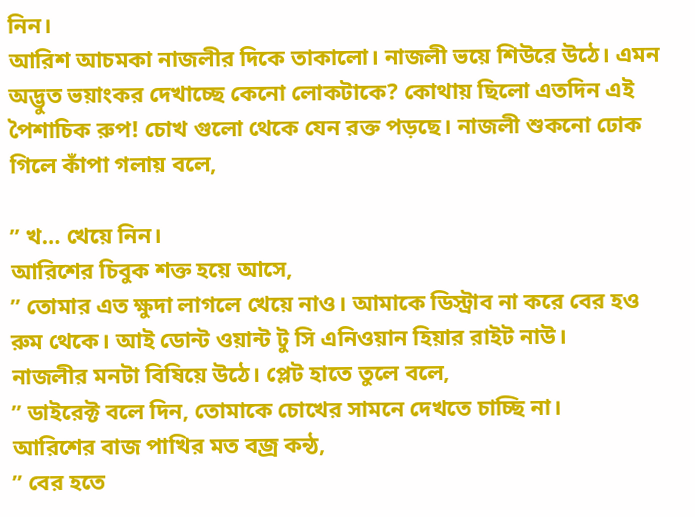নিন।
আরিশ আচমকা নাজলীর দিকে তাকালো। নাজলী ভয়ে শিউরে উঠে। এমন অদ্ভুত ভয়াংকর দেখাচ্ছে কেনো লোকটাকে? কোথায় ছিলো এতদিন এই পৈশাচিক রুপ! চোখ গুলো থেকে যেন রক্ত পড়ছে। নাজলী শুকনো ঢোক গিলে কাঁপা গলায় বলে,

” খ… খেয়ে নিন।
আরিশের চিবুক শক্ত হয়ে আসে,
” তোমার এত ক্ষুদা লাগলে খেয়ে নাও। আমাকে ডিস্ট্রাব না করে বের হও রুম থেকে। আই ডোন্ট ওয়ান্ট টু সি এনিওয়ান হিয়ার রাইট নাউ।
নাজলীর মনটা বিষিয়ে উঠে। প্লেট হাতে তুলে বলে,
” ডাইরেক্ট বলে দিন, তোমাকে চোখের সামনে দেখতে চাচ্ছি না।
আরিশের বাজ পাখির মত বজ্র কন্ঠ,
” বের হতে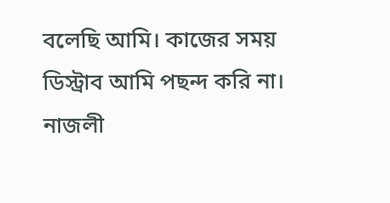বলেছি আমি। কাজের সময় ডিস্ট্রাব আমি পছন্দ করি না।
নাজলী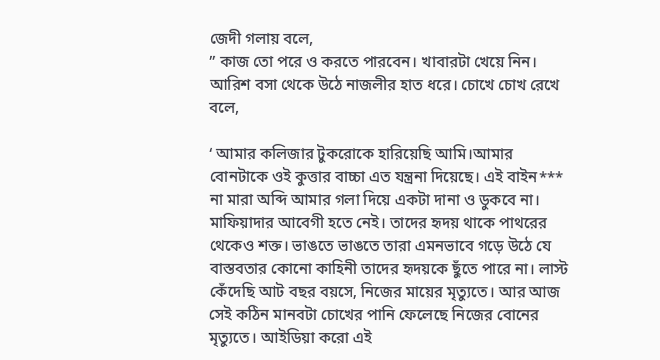জেদী গলায় বলে,
” কাজ তো পরে ও করতে পারবেন। খাবারটা খেয়ে নিন।
আরিশ বসা থেকে উঠে নাজলীর হাত ধরে। চোখে চোখ রেখে বলে,

‘ আমার কলিজার টুকরোকে হারিয়েছি আমি।আমার বোনটাকে ওই কুত্তার বাচ্চা এত যন্ত্রনা দিয়েছে। এই বাইন*** না মারা অব্দি আমার গলা দিয়ে একটা দানা ও ডুকবে না। মাফিয়াদার আবেগী হতে নেই। তাদের হৃদয় থাকে পাথরের থেকেও শক্ত। ভাঙতে ভাঙতে তারা এমনভাবে গড়ে উঠে যে বাস্তবতার কোনো কাহিনী তাদের হৃদয়কে ছুঁতে পারে না। লাস্ট কেঁদেছি আট বছর বয়সে, নিজের মায়ের মৃত্যুতে। আর আজ সেই কঠিন মানবটা চোখের পানি ফেলেছে নিজের বোনের মৃত্যুতে। আইডিয়া করো এই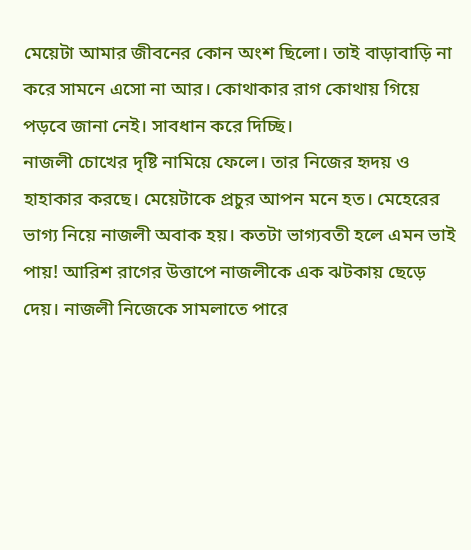মেয়েটা আমার জীবনের কোন অংশ ছিলো। তাই বাড়াবাড়ি না করে সামনে এসো না আর। কোথাকার রাগ কোথায় গিয়ে পড়বে জানা নেই। সাবধান করে দিচ্ছি।
নাজলী চোখের দৃষ্টি নামিয়ে ফেলে। তার নিজের হৃদয় ও হাহাকার করছে। মেয়েটাকে প্রচুর আপন মনে হত। মেহেরের ভাগ্য নিয়ে নাজলী অবাক হয়। কতটা ভাগ্যবতী হলে এমন ভাই পায়! আরিশ রাগের উত্তাপে নাজলীকে এক ঝটকায় ছেড়ে দেয়। নাজলী নিজেকে সামলাতে পারে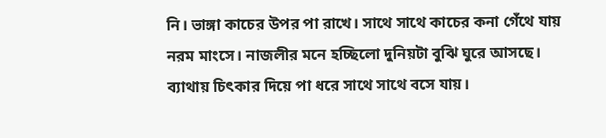নি। ভাঙ্গা কাচের উপর পা রাখে। সাথে সাথে কাচের কনা গেঁথে যায় নরম মাংসে। নাজলীর মনে হচ্ছিলো দুনিয়টা বুঝি ঘুরে আসছে। ব্যাথায় চিৎকার দিয়ে পা ধরে সাথে সাথে বসে যায়।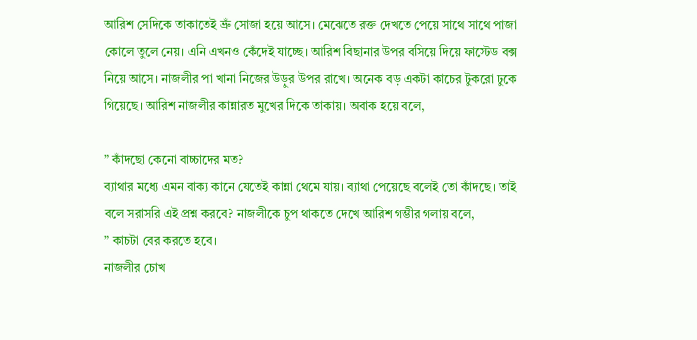আরিশ সেদিকে তাকাতেই ভ্রুঁ সোজা হয়ে আসে। মেঝেতে রক্ত দেখতে পেয়ে সাথে সাথে পাজা কোলে তুলে নেয়। এনি এখনও কেঁদেই যাচ্ছে। আরিশ বিছানার উপর বসিয়ে দিয়ে ফাস্টেড বক্স নিয়ে আসে। নাজলীর পা খানা নিজের উড়ুর উপর রাখে। অনেক বড় একটা কাচের টুকরো ঢুকে গিয়েছে। আরিশ নাজলীর কান্নারত মুখের দিকে তাকায়। অবাক হয়ে বলে,

” কাঁদছো কেনো বাচ্চাদের মত?
ব্যাথার মধ্যে এমন বাক্য কানে যেতেই কান্না থেমে যায়। ব্যাথা পেয়েছে বলেই তো কাঁদছে। তাই বলে সরাসরি এই প্রশ্ন করবে? নাজলীকে চুপ থাকতে দেখে আরিশ গম্ভীর গলায় বলে,
” কাচটা বের করতে হবে।
নাজলীর চোখ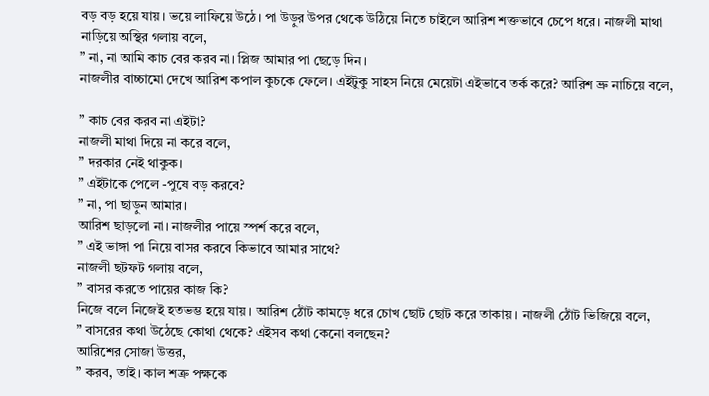বড় বড় হয়ে যায়। ভয়ে লাফিয়ে উঠে। পা উড়ুর উপর থেকে উঠিয়ে নিতে চাইলে আরিশ শক্তভাবে চেপে ধরে। নাজলী মাথা নাড়িয়ে অস্থির গলায় বলে,
” না, না আমি কাচ বের করব না। প্লিজ আমার পা ছেড়ে দিন।
নাজলীর বাচ্চামো দেখে আরিশ কপাল কুচকে ফেলে। এইটুকু সাহস নিয়ে মেয়েটা এইভাবে তর্ক করে? আরিশ ভ্রু নাচিয়ে বলে,

” কাচ বের করব না এইটা?
নাজলী মাথা দিয়ে না করে বলে,
” দরকার নেই থাকুক।
” এইটাকে পেলে -পুষে বড় করবে?
” না, পা ছাড়ুন আমার।
আরিশ ছাড়লো না। নাজলীর পায়ে স্পর্শ করে বলে,
” এই ভাঙ্গা পা নিয়ে বাসর করবে কিভাবে আমার সাথে?
নাজলী ছটফট গলায় বলে,
” বাসর করতে পায়ের কাজ কি?
নিজে বলে নিজেই হতভম্ভ হয়ে যায়। আরিশ ঠোঁট কামড়ে ধরে চোখ ছোট ছোট করে তাকায়। নাজলী ঠোঁট ভিজিয়ে বলে,
” বাসরের কথা উঠেছে কোথা থেকে? এইসব কথা কেনো বলছেন?
আরিশের সোজা উত্তর,
” করব, তাই। কাল শত্রু পক্ষকে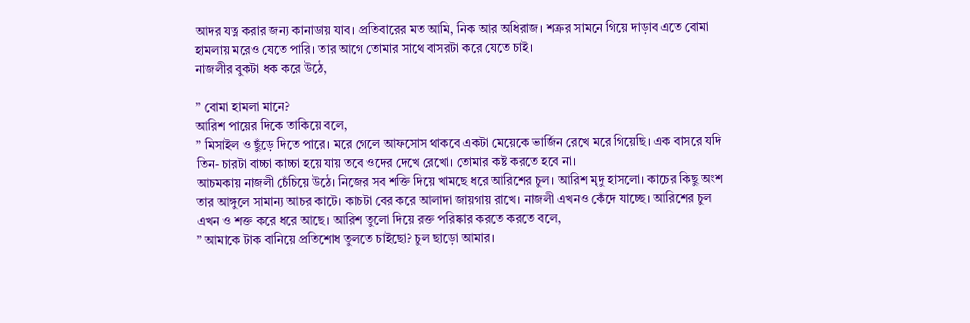আদর যত্ন করার জন্য কানাডায় যাব। প্রতিবারের মত আমি, নিক আর অধিরাজ। শত্রুর সামনে গিয়ে দাড়াব এতে বোমা হামলায় মরেও যেতে পারি। তার আগে তোমার সাথে বাসরটা করে যেতে চাই।
নাজলীর বুকটা ধক করে উঠে,

” বোমা হামলা মানে?
আরিশ পায়ের দিকে তাকিয়ে বলে,
” মিসাইল ও ছুঁড়ে দিতে পারে। মরে গেলে আফসোস থাকবে একটা মেয়েকে ভার্জিন রেখে মরে গিয়েছি। এক বাসরে যদি তিন- চারটা বাচ্চা কাচ্চা হয়ে যায় তবে ওদের দেখে রেখো। তোমার কষ্ট করতে হবে না।
আচমকায় নাজলী চেঁচিয়ে উঠে। নিজের সব শক্তি দিয়ে খামছে ধরে আরিশের চুল। আরিশ মৃদু হাসলো। কাচের কিছু অংশ তার আঙ্গুলে সামান্য আচর কাটে। কাচটা বের করে আলাদা জায়গায় রাখে। নাজলী এখনও কেঁদে যাচ্ছে। আরিশের চুল এখন ও শক্ত করে ধরে আছে। আরিশ তুলো দিয়ে রক্ত পরিষ্কার করতে করতে বলে,
” আমাকে টাক বানিয়ে প্রতিশোধ তুলতে চাইছো? চুল ছাড়ো আমার।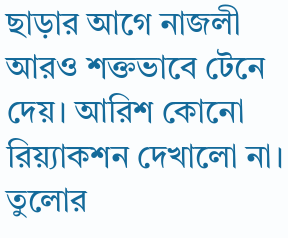ছাড়ার আগে নাজলী আরও শক্তভাবে টেনে দেয়। আরিশ কোনো রিয়্যাকশন দেখালো না। তুলোর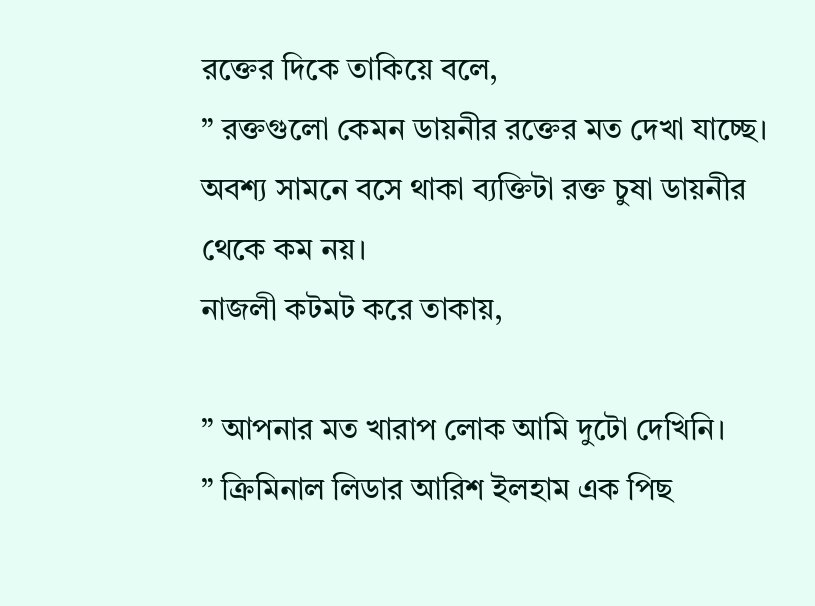রক্তের দিকে তাকিয়ে বলে,
” রক্তগুলো কেমন ডায়নীর রক্তের মত দেখা যাচ্ছে। অবশ্য সামনে বসে থাকা ব্যক্তিটা রক্ত চুষা ডায়নীর থেকে কম নয়।
নাজলী কটমট করে তাকায়,

” আপনার মত খারাপ লোক আমি দুটো দেখিনি।
” ক্রিমিনাল লিডার আরিশ ইলহাম এক পিছ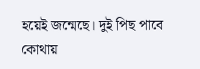হয়েই জন্মেছে। দুই পিছ পাবে কোথায়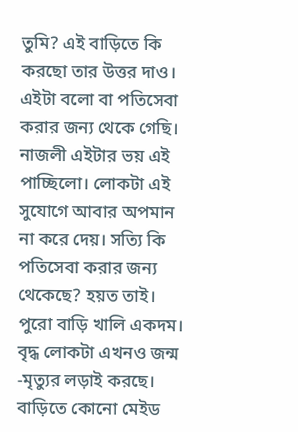তুমি? এই বাড়িতে কি করছো তার উত্তর দাও। এইটা বলো বা পতিসেবা করার জন্য থেকে গেছি।
নাজলী এইটার ভয় এই পাচ্ছিলো। লোকটা এই সুযোগে আবার অপমান না করে দেয়। সত্যি কি পতিসেবা করার জন্য থেকেছে? হয়ত তাই। পুরো বাড়ি খালি একদম। বৃদ্ধ লোকটা এখনও জন্ম -মৃত্যুর লড়াই করছে। বাড়িতে কোনো মেইড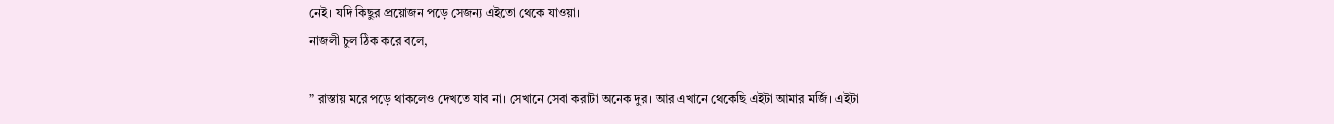নেই। যদি কিছুর প্রয়োজন পড়ে সেজন্য এইতো থেকে যাওয়া।
নাজলী চুল ঠিক করে বলে,

” রাস্তায় মরে পড়ে থাকলেও দেখতে যাব না। সেখানে সেবা করাটা অনেক দুর। আর এখানে থেকেছি এইটা আমার মর্জি। এইটা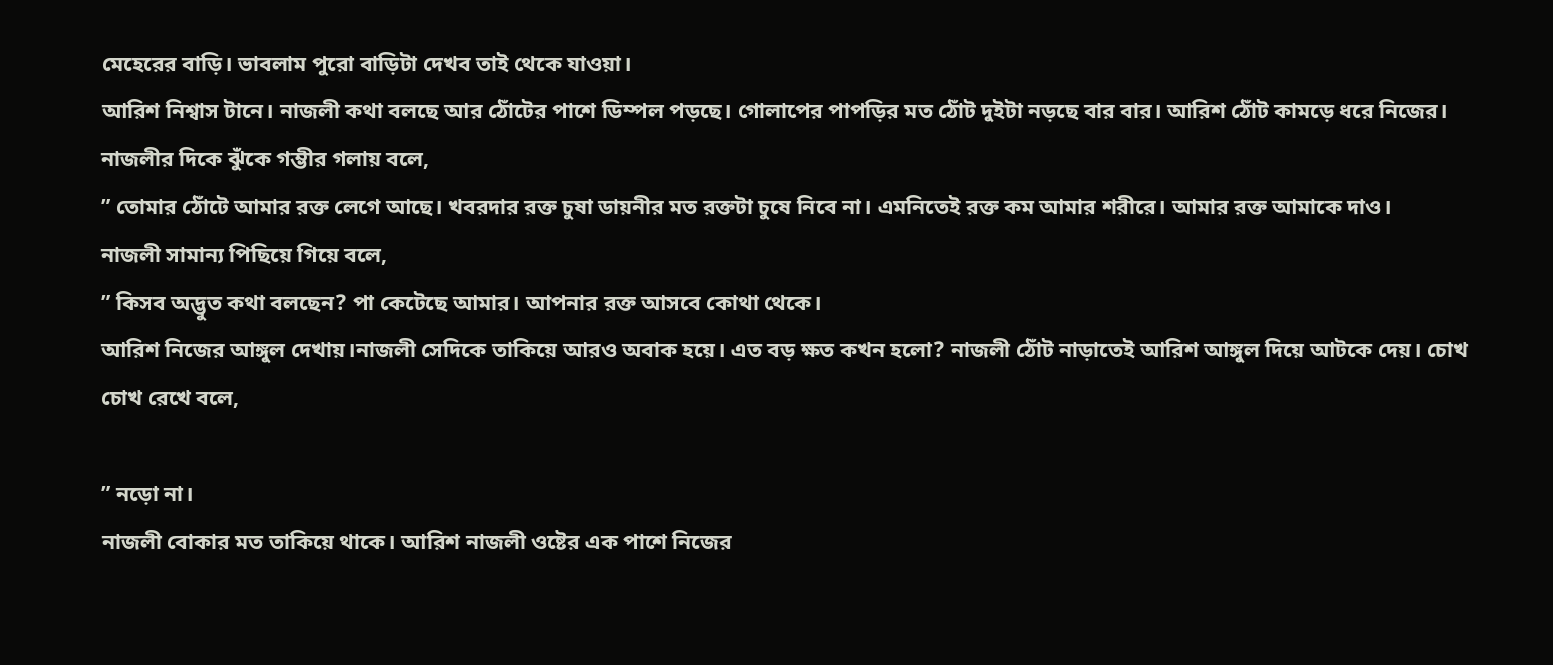মেহেরের বাড়ি। ভাবলাম পুরো বাড়িটা দেখব তাই থেকে যাওয়া।
আরিশ নিশ্বাস টানে। নাজলী কথা বলছে আর ঠোঁটের পাশে ডিম্পল পড়ছে। গোলাপের পাপড়ির মত ঠোঁট দুইটা নড়ছে বার বার। আরিশ ঠোঁট কামড়ে ধরে নিজের। নাজলীর দিকে ঝুঁকে গম্ভীর গলায় বলে,
” তোমার ঠোঁটে আমার রক্ত লেগে আছে। খবরদার রক্ত চুষা ডায়নীর মত রক্তটা চুষে নিবে না। এমনিতেই রক্ত কম আমার শরীরে। আমার রক্ত আমাকে দাও।
নাজলী সামান্য পিছিয়ে গিয়ে বলে,
” কিসব অদ্ভুত কথা বলছেন? পা কেটেছে আমার। আপনার রক্ত আসবে কোথা থেকে।
আরিশ নিজের আঙ্গুল দেখায়।নাজলী সেদিকে তাকিয়ে আরও অবাক হয়ে। এত বড় ক্ষত কখন হলো? নাজলী ঠোঁট নাড়াতেই আরিশ আঙ্গুল দিয়ে আটকে দেয়। চোখ চোখ রেখে বলে,

” নড়ো না।
নাজলী বোকার মত তাকিয়ে থাকে। আরিশ নাজলী ওষ্টের এক পাশে নিজের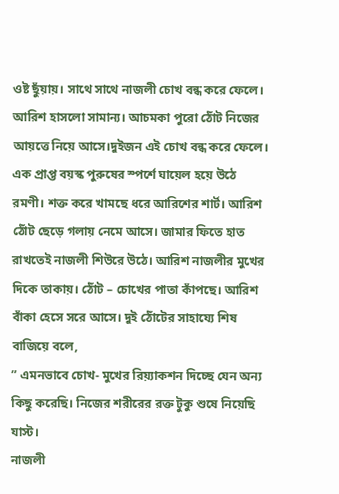ওষ্ট ছুঁয়ায়। সাথে সাথে নাজলী চোখ বন্ধ করে ফেলে। আরিশ হাসলো সামান্য। আচমকা পুরো ঠোঁট নিজের আয়ত্তে নিয়ে আসে।দুইজন এই চোখ বন্ধ করে ফেলে। এক প্রাপ্ত বয়স্ক পুরুষের স্পর্শে ঘায়েল হয়ে উঠে রমণী। শক্ত করে খামছে ধরে আরিশের শার্ট। আরিশ ঠোঁট ছেড়ে গলায় নেমে আসে। জামার ফিতে হাত রাখতেই নাজলী শিউরে উঠে। আরিশ নাজলীর মুখের দিকে তাকায়। ঠোঁট – চোখের পাতা কাঁপছে। আরিশ বাঁকা হেসে সরে আসে। দুই ঠোঁটের সাহায্যে শিষ বাজিয়ে বলে,
” এমনভাবে চোখ- মুখের রিয়্যাকশন দিচ্ছে যেন অন্য কিছু করেছি। নিজের শরীরের রক্ত টুকু শুষে নিয়েছি যাস্ট।
নাজলী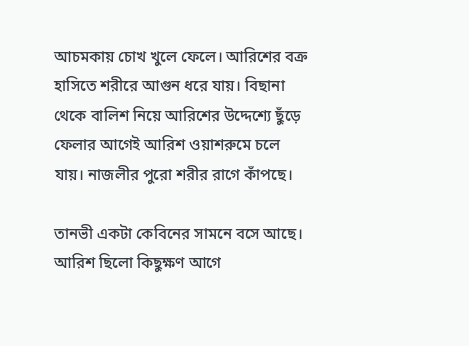আচমকায় চোখ খুলে ফেলে। আরিশের বক্র হাসিতে শরীরে আগুন ধরে যায়। বিছানা থেকে বালিশ নিয়ে আরিশের উদ্দেশ্যে ছুঁড়ে ফেলার আগেই আরিশ ওয়াশরুমে চলে যায়। নাজলীর পুরো শরীর রাগে কাঁপছে।

তানভী একটা কেবিনের সামনে বসে আছে। আরিশ ছিলো কিছুক্ষণ আগে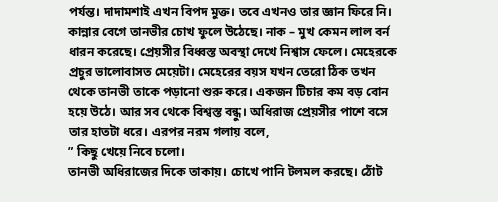পর্যন্ত। দাদামশাই এখন বিপদ মুক্ত। তবে এখনও তার জ্ঞান ফিরে নি। কান্নার বেগে তানভীর চোখ ফুলে উঠেছে। নাক – মুখ কেমন লাল বর্ন ধারন করেছে। প্রেয়সীর বিধ্বস্ত অবস্থা দেখে নিশ্বাস ফেলে। মেহেরকে প্রচুর ভালোবাসত মেয়েটা। মেহেরের বয়স যখন তেরো ঠিক তখন থেকে তানভী তাকে পড়ানো শুরু করে। একজন টিচার কম বড় বোন হয়ে উঠে। আর সব থেকে বিশ্বস্ত বন্ধু। অধিরাজ প্রেয়সীর পাশে বসে তার হাতটা ধরে। এরপর নরম গলায় বলে,
” কিছু খেয়ে নিবে চলো।
তানভী অধিরাজের দিকে তাকায়। চোখে পানি টলমল করছে। ঠোঁট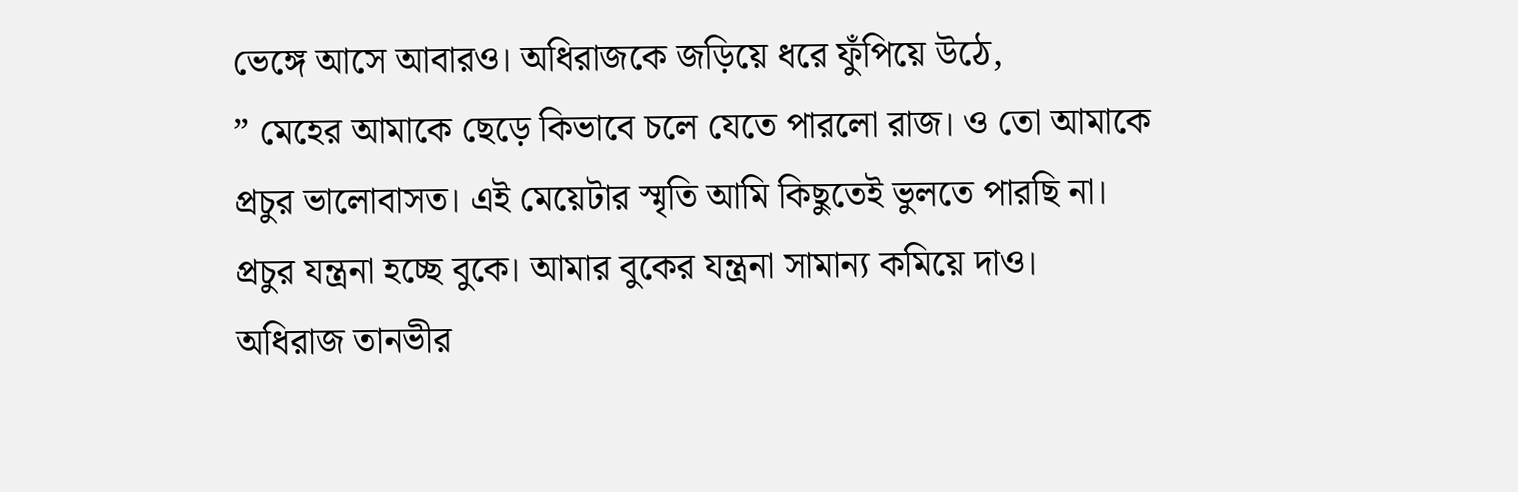ভেঙ্গে আসে আবারও। অধিরাজকে জড়িয়ে ধরে ফুঁপিয়ে উঠে,
” মেহের আমাকে ছেড়ে কিভাবে চলে যেতে পারলো রাজ। ও তো আমাকে প্রচুর ভালোবাসত। এই মেয়েটার স্মৃতি আমি কিছুতেই ভুলতে পারছি না। প্রচুর যন্ত্রনা হচ্ছে বুকে। আমার বুকের যন্ত্রনা সামান্য কমিয়ে দাও।
অধিরাজ তানভীর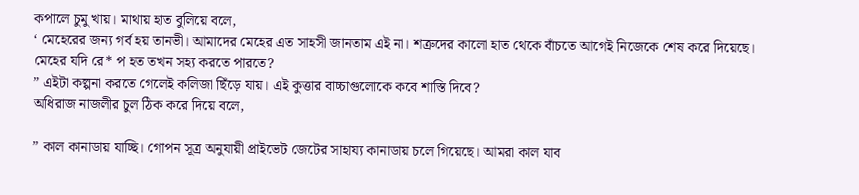কপালে চুমু খায়। মাথায় হাত বুলিয়ে বলে,
‘ মেহেরের জন্য গর্ব হয় তানভী। আমাদের মেহের এত সাহসী জানতাম এই না। শত্রুদের কালো হাত থেকে বাঁচতে আগেই নিজেকে শেষ করে দিয়েছে। মেহের যদি রে* প হত তখন সহ্য করতে পারতে?
” এইটা কল্পনা করতে গেলেই কলিজা ছিঁড়ে যায়। এই কুত্তার বাচ্চাগুলোকে কবে শাস্তি দিবে?
অধিরাজ নাজলীর চুল ঠিক করে দিয়ে বলে,

” কাল কানাডায় যাচ্ছি। গোপন সূত্র অনুযায়ী প্রাইভেট জেটের সাহায্য কানাডায় চলে গিয়েছে। আমরা কাল যাব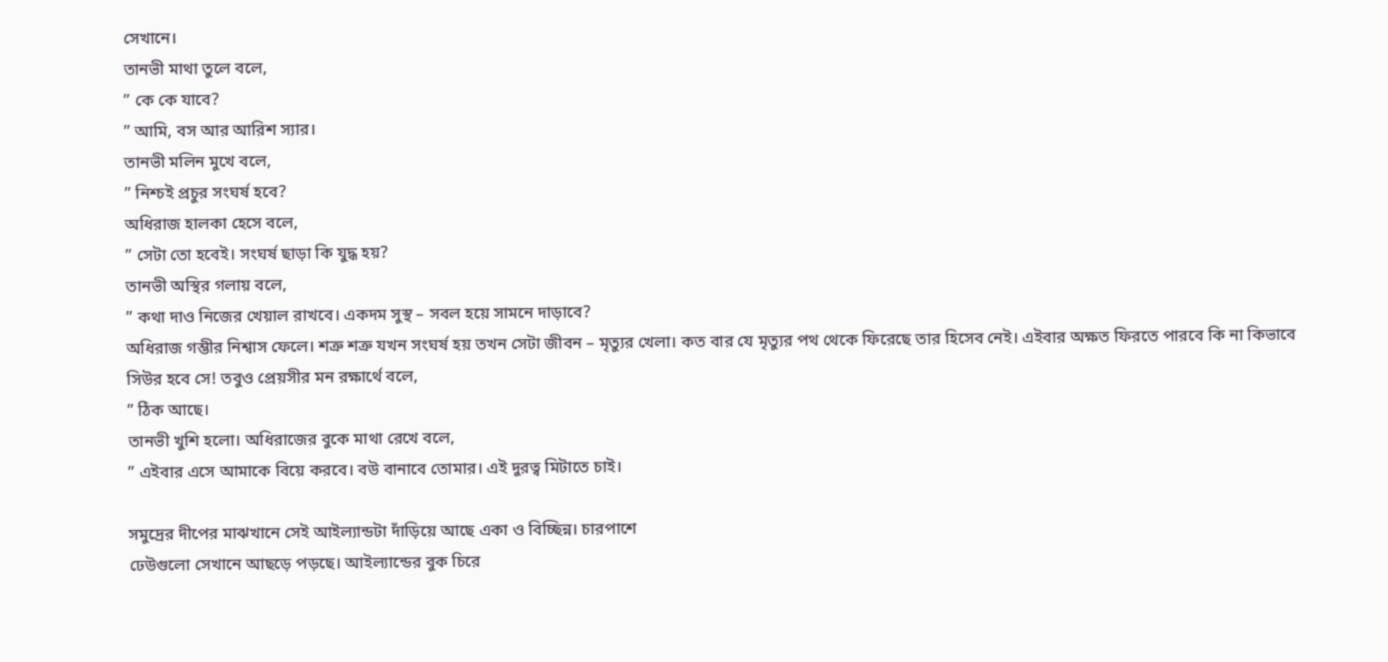সেখানে।
তানভী মাথা তুলে বলে,
” কে কে যাবে?
” আমি, বস আর আরিশ স্যার।
তানভী মলিন মুখে বলে,
” নিশ্চই প্রচুর সংঘর্ষ হবে?
অধিরাজ হালকা হেসে বলে,
” সেটা তো হবেই। সংঘর্ষ ছাড়া কি যুদ্ধ হয়?
তানভী অস্থির গলায় বলে,
” কথা দাও নিজের খেয়াল রাখবে। একদম সুস্থ – সবল হয়ে সামনে দাড়াবে?
অধিরাজ গম্ভীর নিশ্বাস ফেলে। শত্রু শত্রু যখন সংঘর্ষ হয় তখন সেটা জীবন – মৃত্যুর খেলা। কত বার যে মৃত্যুর পথ থেকে ফিরেছে তার হিসেব নেই। এইবার অক্ষত ফিরতে পারবে কি না কিভাবে সিউর হবে সে! তবুও প্রেয়সীর মন রক্ষার্থে বলে,
” ঠিক আছে।
তানভী খুশি হলো। অধিরাজের বুকে মাথা রেখে বলে,
” এইবার এসে আমাকে বিয়ে করবে। বউ বানাবে তোমার। এই দুরত্ব মিটাতে চাই।

সমুদ্রের দীপের মাঝখানে সেই আইল্যান্ডটা দাঁড়িয়ে আছে একা ও বিচ্ছিন্ন। চারপাশে
ঢেউগুলো সেখানে আছড়ে পড়ছে। আইল্যান্ডের বুক চিরে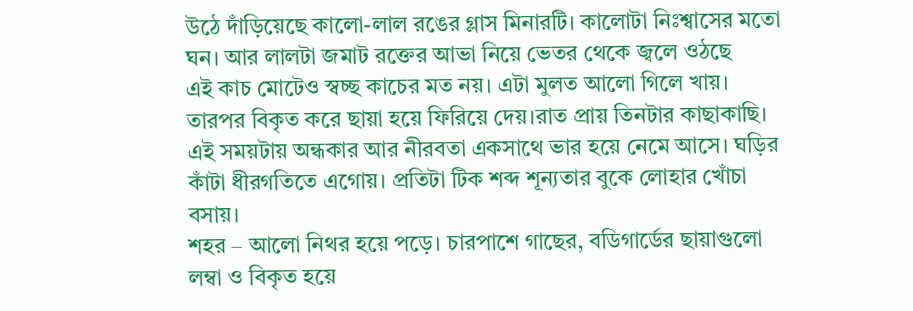উঠে দাঁড়িয়েছে কালো-লাল রঙের গ্লাস মিনারটি। কালোটা নিঃশ্বাসের মতো ঘন। আর লালটা জমাট রক্তের আভা নিয়ে ভেতর থেকে জ্বলে ওঠছে
এই কাচ মোটেও স্বচ্ছ কাচের মত নয়। এটা মুলত আলো গিলে খায়। তারপর বিকৃত করে ছায়া হয়ে ফিরিয়ে দেয়।রাত প্রায় তিনটার কাছাকাছি। এই সময়টায় অন্ধকার আর নীরবতা একসাথে ভার হয়ে নেমে আসে। ঘড়ির কাঁটা ধীরগতিতে এগোয়। প্রতিটা টিক শব্দ শূন্যতার বুকে লোহার খোঁচা বসায়।
শহর – আলো নিথর হয়ে পড়ে। চারপাশে গাছের, বডিগার্ডের ছায়াগুলো লম্বা ও বিকৃত হয়ে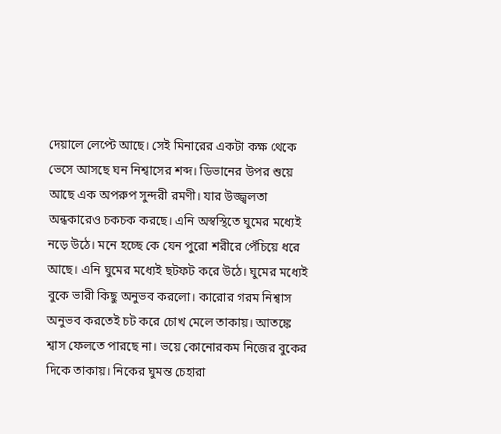দেয়ালে লেপ্টে আছে। সেই মিনারের একটা কক্ষ থেকে ভেসে আসছে ঘন নিশ্বাসের শব্দ। ডিভানের উপর শুয়ে আছে এক অপরুপ সুন্দরী রমণী। যার উজ্জ্বলতা অন্ধকারেও চকচক করছে। এনি অস্বস্থিতে ঘুমের মধ্যেই নড়ে উঠে। মনে হচ্ছে কে যেন পুরো শরীরে পেঁচিয়ে ধরে আছে। এনি ঘুমের মধ্যেই ছটফট করে উঠে। ঘুমের মধ্যেই বুকে ভারী কিছু অনুভব করলো। কারোর গরম নিশ্বাস অনুভব করতেই চট করে চোখ মেলে তাকায়। আতঙ্কে শ্বাস ফেলতে পারছে না। ভয়ে কোনোরকম নিজের বুকের দিকে তাকায়। নিকের ঘুমন্ত চেহারা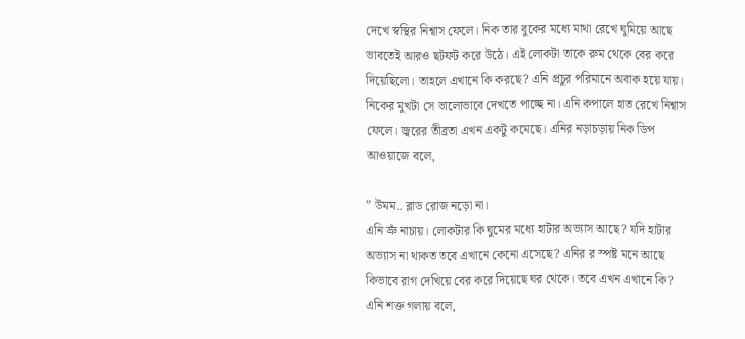দেখে স্বস্থির নিশ্বাস ফেলে। নিক তার বুকের মধ্যে মাথা রেখে ঘুমিয়ে আছে ভাবতেই আরও ছটফট করে উঠে। এই লোকটা তাকে রুম থেকে বের করে দিয়েছিলো। তাহলে এখানে কি করছে? এনি প্রচুর পরিমানে অবাক হয়ে যায়। নিকের মুখটা সে ভালোভাবে দেখতে পাচ্ছে না। এনি কপালে হাত রেখে নিশ্বাস ফেলে। জ্বরের তীব্রতা এখন একটু কমেছে। এনির নড়াচড়ায় নিক ডিপ আওয়াজে বলে,

” উমম.. ব্লাড রোজ নড়ো না।
এনি ভ্রুঁ নাচায়। লোকটার কি ঘুমের মধ্যে হাটার অভ্যাস আছে? যদি হাটার অভ্যাস না থাকত তবে এখানে কেনো এসেছে? এনির র স্পষ্ট মনে আছে কিভাবে রাগ দেখিয়ে বের করে দিয়েছে ঘর থেকে। তবে এখন এখানে কি? এনি শক্ত গলায় বলে,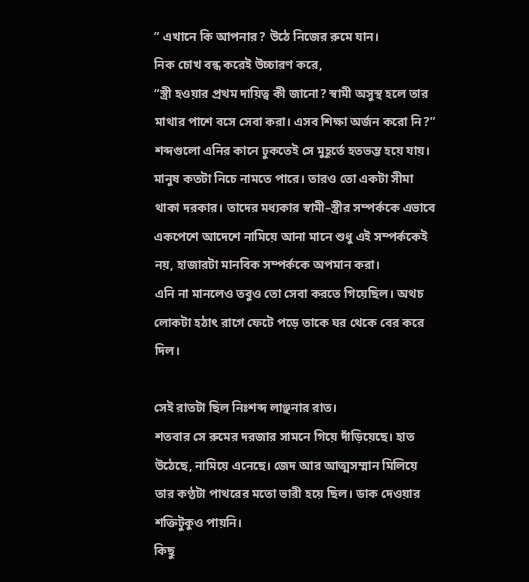” এখানে কি আপনার? উঠে নিজের রুমে যান।
নিক চোখ বন্ধ করেই উচ্চারণ করে,
“স্ত্রী হওয়ার প্রথম দায়িত্ব কী জানো? স্বামী অসুস্থ হলে তার মাথার পাশে বসে সেবা করা। এসব শিক্ষা অর্জন করো নি?”
শব্দগুলো এনির কানে ঢুকতেই সে মুহূর্তে হতভম্ভ হয়ে যায়। মানুষ কতটা নিচে নামতে পারে। তারও তো একটা সীমা থাকা দরকার। তাদের মধ্যকার স্বামী–স্ত্রীর সম্পর্ককে এভাবে একপেশে আদেশে নামিয়ে আনা মানে শুধু এই সম্পর্ককেই নয়, হাজারটা মানবিক সম্পর্ককে অপমান করা।
এনি না মানলেও তবুও তো সেবা করতে গিয়েছিল। অথচ লোকটা হঠাৎ রাগে ফেটে পড়ে তাকে ঘর থেকে বের করে দিল।

সেই রাতটা ছিল নিঃশব্দ লাঞ্ছনার রাত।
শতবার সে রুমের দরজার সামনে গিয়ে দাঁড়িয়েছে। হাত উঠেছে, নামিয়ে এনেছে। জেদ আর আত্মসম্মান মিলিয়ে তার কণ্ঠটা পাথরের মতো ভারী হয়ে ছিল। ডাক দেওয়ার শক্তিটুকুও পায়নি।
কিছু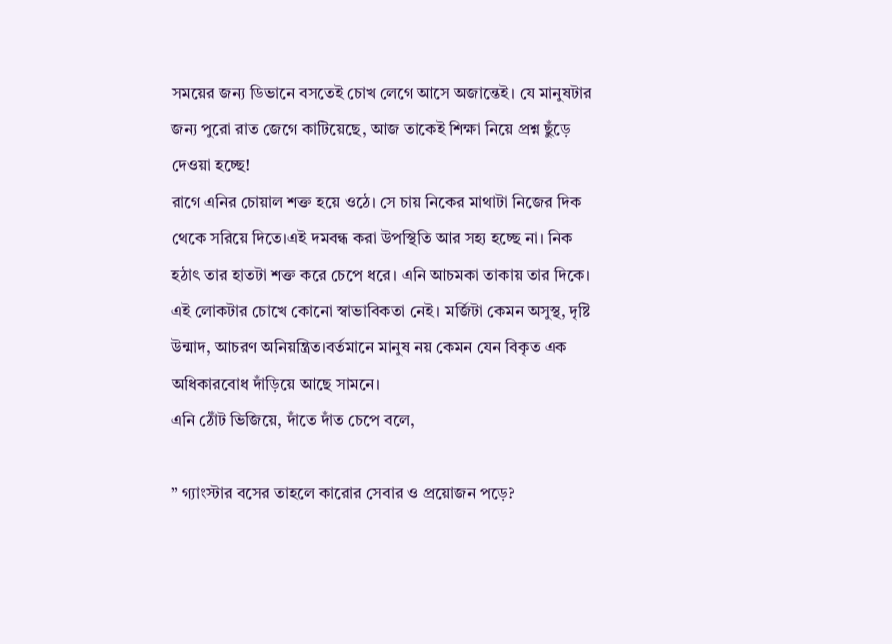সময়ের জন্য ডিভানে বসতেই চোখ লেগে আসে অজান্তেই। যে মানুষটার জন্য পুরো রাত জেগে কাটিয়েছে, আজ তাকেই শিক্ষা নিয়ে প্রশ্ন ছুঁড়ে দেওয়া হচ্ছে!
রাগে এনির চোয়াল শক্ত হয়ে ওঠে। সে চায় নিকের মাথাটা নিজের দিক থেকে সরিয়ে দিতে।এই দমবন্ধ করা উপস্থিতি আর সহ্য হচ্ছে না। নিক হঠাৎ তার হাতটা শক্ত করে চেপে ধরে। এনি আচমকা তাকায় তার দিকে। এই লোকটার চোখে কোনো স্বাভাবিকতা নেই। মর্জিটা কেমন অসুস্থ, দৃষ্টি উন্মাদ, আচরণ অনিয়ন্ত্রিত।বর্তমানে মানুষ নয় কেমন যেন বিকৃত এক অধিকারবোধ দাঁড়িয়ে আছে সামনে।
এনি ঠোঁট ভিজিয়ে, দাঁতে দাঁত চেপে বলে,

” গ্যাংস্টার বসের তাহলে কারোর সেবার ও প্রয়োজন পড়ে?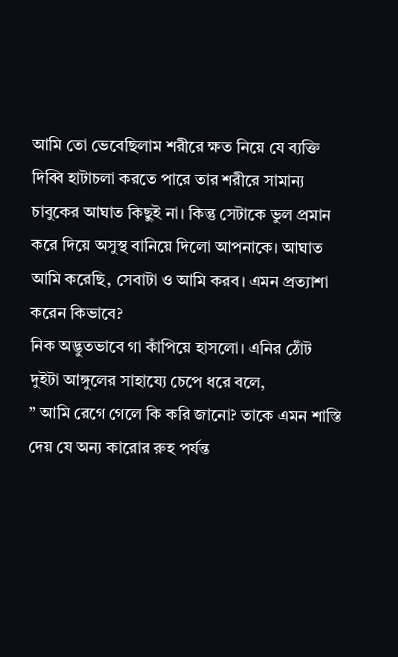আমি তো ভেবেছিলাম শরীরে ক্ষত নিয়ে যে ব্যক্তি দিব্বি হাটাচলা করতে পারে তার শরীরে সামান্য চাবুকের আঘাত কিছুই না। কিন্তু সেটাকে ভুল প্রমান করে দিয়ে অসুস্থ বানিয়ে দিলো আপনাকে। আঘাত আমি করেছি, সেবাটা ও আমি করব। এমন প্রত্যাশা করেন কিভাবে?
নিক অদ্ভুতভাবে গা কাঁপিয়ে হাসলো। এনির ঠোঁট দুইটা আঙ্গুলের সাহায্যে চেপে ধরে বলে,
” আমি রেগে গেলে কি করি জানো? তাকে এমন শাস্তি দেয় যে অন্য কারোর রুহ পর্যন্ত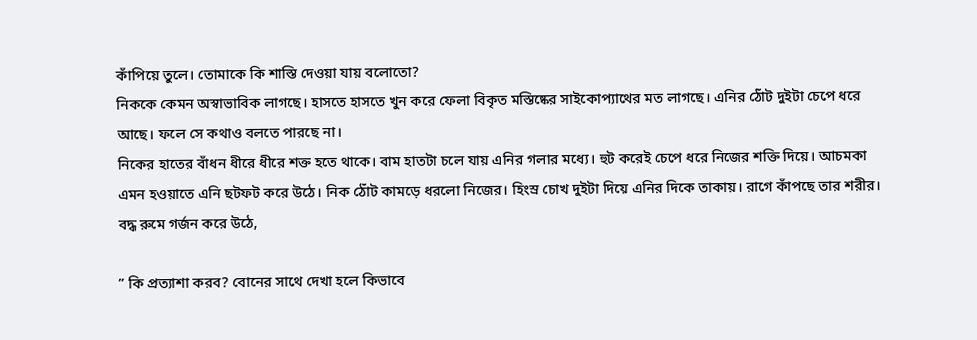কাঁপিয়ে তুলে। তোমাকে কি শাস্তি দেওয়া যায় বলোতো?
নিককে কেমন অস্বাভাবিক লাগছে। হাসতে হাসতে খুন করে ফেলা বিকৃত মস্তিষ্কের সাইকোপ্যাথের মত লাগছে। এনির ঠোঁট দুইটা চেপে ধরে আছে। ফলে সে কথাও বলতে পারছে না।
নিকের হাতের বাঁধন ধীরে ধীরে শক্ত হতে থাকে। বাম হাতটা চলে যায় এনির গলার মধ্যে। হুট করেই চেপে ধরে নিজের শক্তি দিয়ে। আচমকা এমন হওয়াতে এনি ছটফট করে উঠে। নিক ঠোঁট কামড়ে ধরলো নিজের। হিংস্র চোখ দুইটা দিয়ে এনির দিকে তাকায়। রাগে কাঁপছে তার শরীর। বদ্ধ রুমে গর্জন করে উঠে,

” কি প্রত্যাশা করব? বোনের সাথে দেখা হলে কিভাবে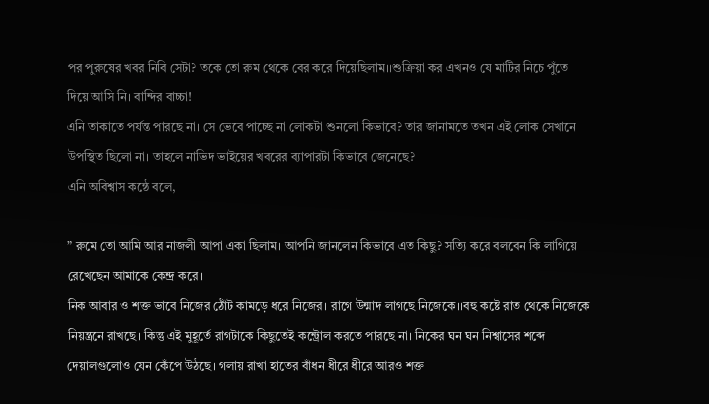পর পুরুষের খবর নিবি সেটা? তকে তো রুম থেকে বের করে দিয়েছিলাম।।শুক্রিয়া কর এখনও যে মাটির নিচে পুঁতে দিয়ে আসি নি। বান্দির বাচ্চা!
এনি তাকাতে পর্যন্ত পারছে না। সে ভেবে পাচ্ছে না লোকটা শুনলো কিভাবে? তার জানামতে তখন এই লোক সেখানে উপস্থিত ছিলো না। তাহলে নাভিদ ভাইয়ের খবরের ব্যাপারটা কিভাবে জেনেছে?
এনি অবিশ্বাস কন্ঠে বলে,

” রুমে তো আমি আর নাজলী আপা একা ছিলাম। আপনি জানলেন কিভাবে এত কিছু? সত্যি করে বলবেন কি লাগিয়ে রেখেছেন আমাকে কেন্দ্র করে।
নিক আবার ও শক্ত ভাবে নিজের ঠোঁট কামড়ে ধরে নিজের। রাগে উন্মাদ লাগছে নিজেকে।।বহু কষ্টে রাত থেকে নিজেকে নিয়ন্ত্রনে রাখছে। কিন্তু এই মুহূর্তে রাগটাকে কিছুতেই কন্ট্রোল করতে পারছে না। নিকের ঘন ঘন নিশ্বাসের শব্দে দেয়ালগুলোও যেন কেঁপে উঠছে। গলায় রাখা হাতের বাঁধন ধীরে ধীরে আরও শক্ত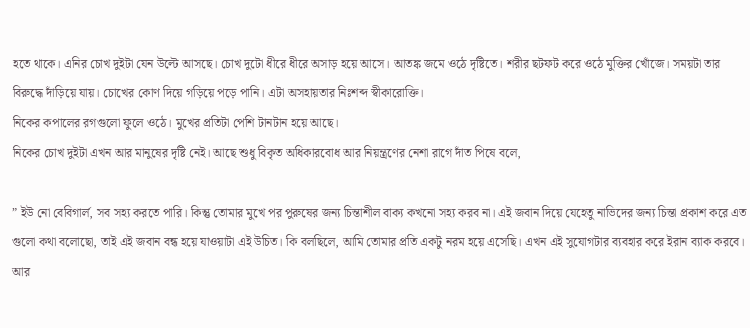হতে থাকে। এনির চোখ দুইটা যেন উল্টে আসছে। চোখ দুটো ধীরে ধীরে অসাড় হয়ে আসে। আতঙ্ক জমে ওঠে দৃষ্টিতে। শরীর ছটফট করে ওঠে মুক্তির খোঁজে। সময়টা তার বিরুদ্ধে দাঁড়িয়ে যায়। চোখের কোণ দিয়ে গড়িয়ে পড়ে পানি। এটা অসহায়তার নিঃশব্দ স্বীকারোক্তি।
নিকের কপালের রগগুলো ফুলে ওঠে। মুখের প্রতিটা পেশি টানটান হয়ে আছে।
নিকের চোখ দুইটা এখন আর মানুষের দৃষ্টি নেই। আছে শুধু বিকৃত অধিকারবোধ আর নিয়ন্ত্রণের নেশা রাগে দাঁত পিষে বলে,

” ইউ নো বেবিগার্ল, সব সহ্য করতে পারি। কিন্তু তোমার মুখে পর পুরুষের জন্য চিন্তাশীল বাক্য কখনো সহ্য করব না। এই জবান দিয়ে যেহেতু নাভিদের জন্য চিন্তা প্রকাশ করে এত গুলো কথা বলোছো, তাই এই জবান বন্ধ হয়ে যাওয়াটা এই উচিত। কি বলছিলে, আমি তোমার প্রতি একটু নরম হয়ে এসেছি। এখন এই সুযোগটার ব্যবহার করে ইরান ব্যাক করবে। আর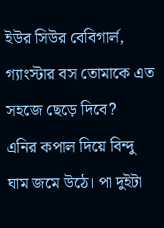ইউর সিউর বেবিগার্ল, গ্যাংস্টার বস তোমাকে এত সহজে ছেড়ে দিবে?
এনির কপাল দিয়ে বিন্দু ঘাম জমে উঠে। পা দুইটা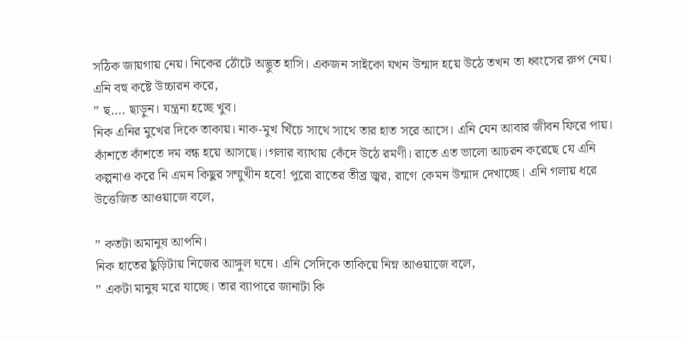সঠিক জায়গায় নেয়। নিকের ঠোঁটে অদ্ভুত হাসি। একজন সাইকো যখন উন্মাদ হয়ে উঠে তখন তা ধ্বংসের রুপ নেয়। এনি বহু কষ্টে উচ্চারন করে,
” ছ…. ছাড়ুন। যন্ত্রনা হচ্ছে খুব।
নিক এনির মুখের দিকে তাকায়। নাক-মুখ খিঁচে সাথে সাথে তার হাত সরে আসে। এনি যেন আবার জীবন ফিরে পায়। কাঁশতে কাঁশতে দম বন্ধ হয়ে আসছে।।গলার ব্যাথায় কেঁদে উঠে রমণী। রাতে এত ভালো আচরন করেছে যে এনি কল্পনাও করে নি এমন কিছুর সম্মুখীন হবে! পুরো রাতের তীব্র জ্বর, রাগে কেমন উন্মাদ দেখাচ্ছে। এনি গলায় ধরে উত্তেজিত আওয়াজে বলে,

” কতটা অমানুষ আপনি।
নিক হাতের ছুঁড়িটায় নিজের আঙ্গুল ঘষে। এনি সেদিকে তাকিয়ে নিম্ন আওয়াজে বলে,
” একটা মানুষ মরে যাচ্ছে। তার ব্যাপারে জানাটা কি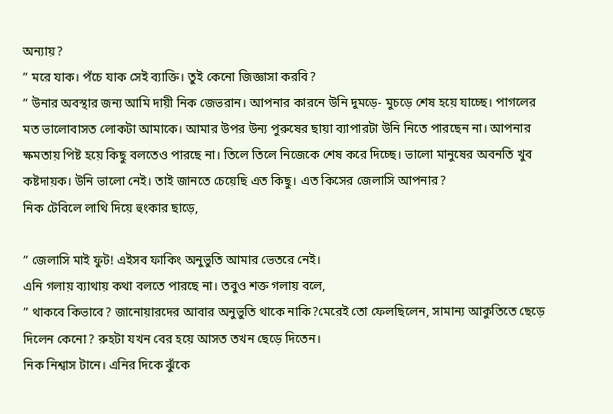অন্যায়?
” মরে যাক। পঁচে যাক সেই ব্যাক্তি। তুই কেনো জিজ্ঞাসা করবি?
” উনার অবস্থার জন্য আমি দায়ী নিক জেভরান। আপনার কারনে উনি দুমড়ে- মুচড়ে শেষ হয়ে যাচ্ছে। পাগলের মত ভালোবাসত লোকটা আমাকে। আমার উপর উন্য পুরুষের ছায়া ব্যাপারটা উনি নিতে পারছেন না। আপনার ক্ষমতায় পিষ্ট হয়ে কিছু বলতেও পারছে না। তিলে তিলে নিজেকে শেষ করে দিচ্ছে। ভালো মানুষের অবনতি খুব কষ্টদায়ক। উনি ভালো নেই। তাই জানতে চেয়েছি এত কিছু। এত কিসের জেলাসি আপনার?
নিক টেবিলে লাথি দিয়ে হুংকার ছাড়ে,

” জেলাসি মাই ফুট! এইসব ফাকিং অনুভুতি আমার ভেতরে নেই।
এনি গলায় ব্যাথায় কথা বলতে পারছে না। তবুও শক্ত গলায় বলে,
” থাকবে কিভাবে? জানোয়ারদের আবার অনুভুতি থাকে নাকি?মেরেই তো ফেলছিলেন, সামান্য আকুতিতে ছেড়ে দিলেন কেনো? রুহটা যখন বের হয়ে আসত তখন ছেড়ে দিতেন।
নিক নিশ্বাস টানে। এনির দিকে ঝুঁকে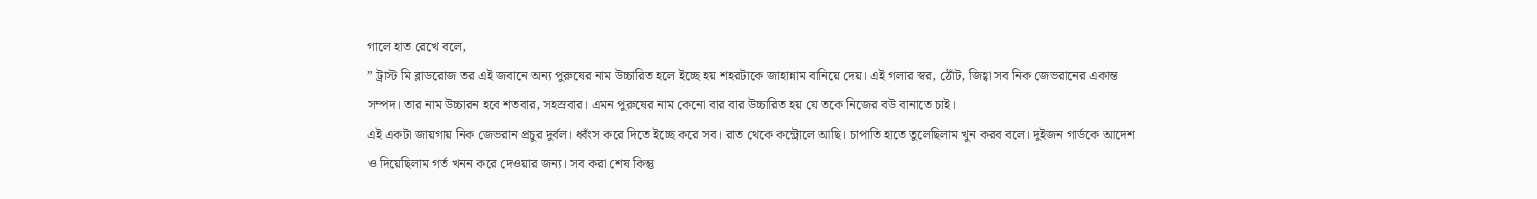গালে হাত রেখে বলে,
” ট্রাস্ট মি ব্লাডরোজ তর এই জবানে অন্য পুরুষের নাম উচ্চারিত হলে ইচ্ছে হয় শহরটাকে জাহান্নাম বানিয়ে দেয়। এই গলার স্বর, ঠোঁট, জিহ্বা সব নিক জেভরানের একান্ত সম্পদ। তার নাম উচ্চারন হবে শতবার, সহস্রবার। এমন পুরুষের নাম কেনো বার বার উচ্চারিত হয় যে তকে নিজের বউ বানাতে চাই।
এই একটা জায়গায় নিক জেভরান প্রচুর দুর্বল। ধ্বঁংস করে দিতে ইচ্ছে করে সব। রাত থেকে কন্ট্রোলে আছি। চাপাতি হাতে তুলেছিলাম খুন করব বলে। দুইজন গার্ডকে আদেশ ও দিয়েছিলাম গর্ত খনন করে দেওয়ার জন্য। সব করা শেষ কিন্তু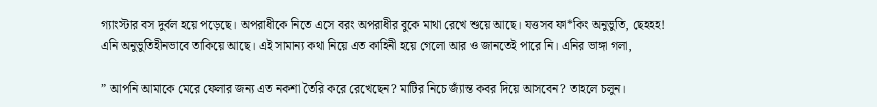গ্যাংস্টার বস দুর্বল হয়ে পড়েছে। অপরাধীকে নিতে এসে বরং অপরাধীর বুকে মাথা রেখে শুয়ে আছে। যত্তসব ফা*কিং অনুভুতি, ছেহহহ!
এনি অনুভুতিহীনভাবে তাকিয়ে আছে। এই সামান্য কথা নিয়ে এত কাহিনী হয়ে গেলো আর ও জানতেই পারে নি। এনির ভাঙ্গা গলা,

” আপনি আমাকে মেরে ফেলার জন্য এত নকশা তৈরি করে রেখেছেন? মাটির নিচে জ্যাঁন্ত কবর দিয়ে আসবেন? তাহলে চলুন।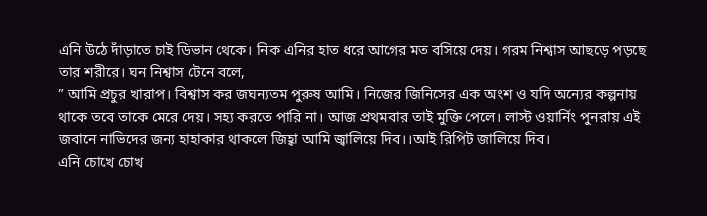এনি উঠে দাঁড়াতে চাই ডিভান থেকে। নিক এনির হাত ধরে আগের মত বসিয়ে দেয়। গরম নিশ্বাস আছড়ে পড়ছে তার শরীরে। ঘন নিশ্বাস টেনে বলে,
” আমি প্রচুর খারাপ। বিশ্বাস কর জঘন্যতম পুরুষ আমি। নিজের জিনিসের এক অংশ ও যদি অন্যের কল্পনায় থাকে তবে তাকে মেরে দেয়। সহ্য করতে পারি না। আজ প্রথমবার তাই মুক্তি পেলে। লাস্ট ওয়ার্নিং পুনরায় এই জবানে নাভিদের জন্য হাহাকার থাকলে জিহ্বা আমি জ্বালিয়ে দিব।।আই রিপিট জালিয়ে দিব।
এনি চোখে চোখ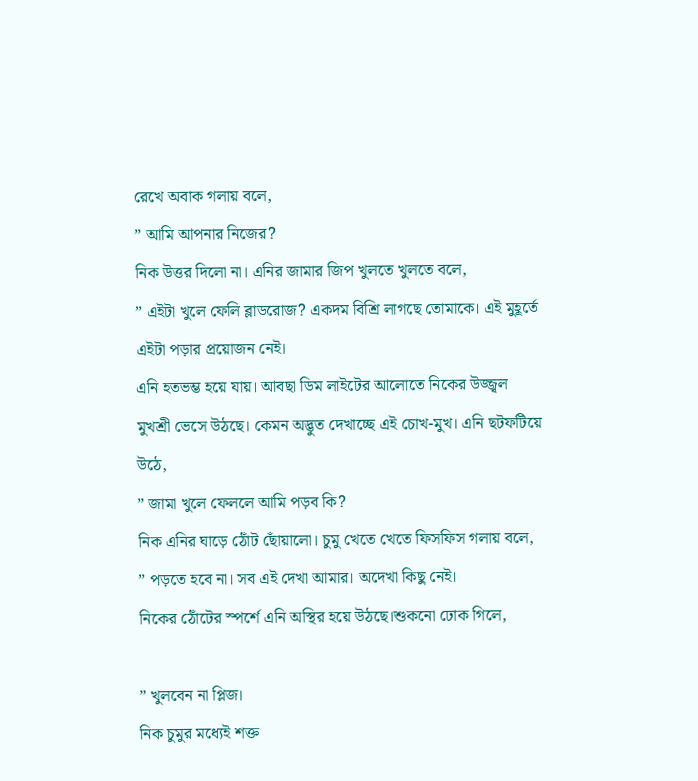রেখে অবাক গলায় বলে,
” আমি আপনার নিজের?
নিক উত্তর দিলো না। এনির জামার জিপ খুলতে খুলতে বলে,
” এইটা খুলে ফেলি ব্লাডরোজ? একদম বিশ্রি লাগছে তোমাকে। এই মুহূর্তে এইটা পড়ার প্রয়োজন নেই।
এনি হতভম্ভ হয়ে যায়। আবছা ডিম লাইটের আলোতে নিকের উজ্জ্বল মুখশ্রী ভেসে উঠছে। কেমন অদ্ভুত দেখাচ্ছে এই চোখ-মুখ। এনি ছটফটিয়ে উঠে,
” জামা খুলে ফেললে আমি পড়ব কি?
নিক এনির ঘাড়ে ঠোঁট ছোঁয়ালো। চুমু খেতে খেতে ফিসফিস গলায় বলে,
” পড়তে হবে না। সব এই দেখা আমার। অদেখা কিছু নেই।
নিকের ঠোঁটের স্পর্শে এনি অস্থির হয়ে উঠছে।শুকনো ঢোক গিলে,

” খুলবেন না প্লিজ।
নিক চুমুর মধ্যেই শক্ত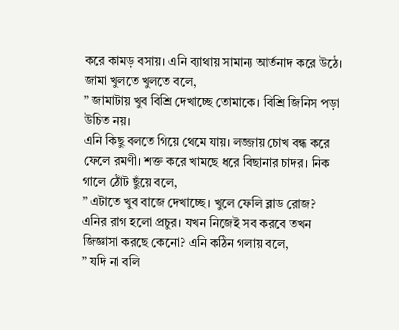করে কামড় বসায়। এনি ব্যাথায় সামান্য আর্তনাদ করে উঠে। জামা খুলতে খুলতে বলে,
” জামাটায় খুব বিশ্রি দেখাচ্ছে তোমাকে। বিশ্রি জিনিস পড়া উচিত নয়।
এনি কিছু বলতে গিয়ে থেমে যায়। লজ্জায় চোখ বন্ধ করে ফেলে রমণী। শক্ত করে খামছে ধরে বিছানার চাদর। নিক গালে ঠোঁট ছুঁয়ে বলে,
” এটাতে খুব বাজে দেখাচ্ছে। খুলে ফেলি ব্লাড রোজ?
এনির রাগ হলো প্রচুর। যখন নিজেই সব করবে তখন জিজ্ঞাসা করছে কেনো? এনি কঠিন গলায় বলে,
” যদি না বলি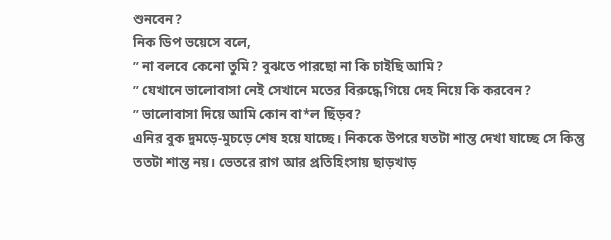শুনবেন?
নিক ডিপ ভয়েসে বলে,
” না বলবে কেনো তুমি? বুঝতে পারছো না কি চাইছি আমি?
” যেখানে ভালোবাসা নেই সেখানে মতের বিরুদ্ধে গিয়ে দেহ নিয়ে কি করবেন?
” ভালোবাসা দিয়ে আমি কোন বা*ল ছিঁড়ব?
এনির বুক দুমড়ে-মুচড়ে শেষ হয়ে যাচ্ছে। নিককে উপরে যতটা শান্ত দেখা যাচ্ছে সে কিন্তু ততটা শান্ত নয়। ভেতরে রাগ আর প্রতিহিংসায় ছাড়খাড়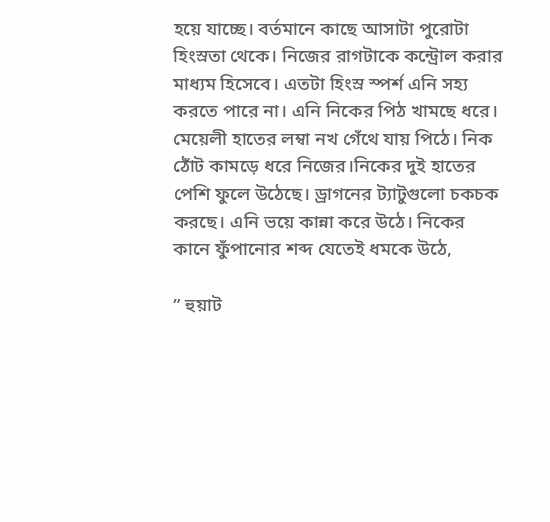হয়ে যাচ্ছে। বর্তমানে কাছে আসাটা পুরোটা হিংস্রতা থেকে। নিজের রাগটাকে কন্ট্রোল করার মাধ্যম হিসেবে। এতটা হিংস্র স্পর্শ এনি সহ্য করতে পারে না। এনি নিকের পিঠ খামছে ধরে। মেয়েলী হাতের লম্বা নখ গেঁথে যায় পিঠে। নিক ঠোঁট কামড়ে ধরে নিজের।নিকের দুই হাতের পেশি ফুলে উঠেছে। ড্রাগনের ট্যাটুগুলো চকচক করছে। এনি ভয়ে কান্না করে উঠে। নিকের কানে ফুঁপানোর শব্দ যেতেই ধমকে উঠে,

” হুয়াট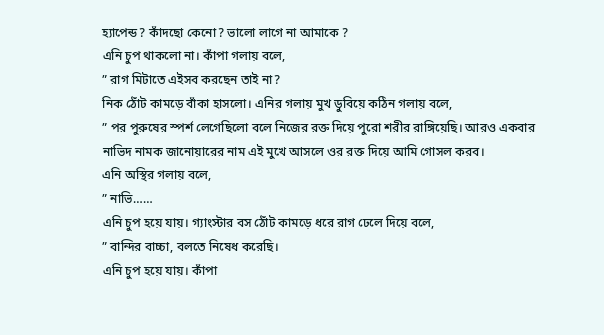হ্যাপেন্ড? কাঁদছো কেনো? ভালো লাগে না আমাকে ?
এনি চুপ থাকলো না। কাঁপা গলায় বলে,
” রাগ মিটাতে এইসব করছেন তাই না?
নিক ঠোঁট কামড়ে বাঁকা হাসলো। এনির গলায় মুখ ডুবিয়ে কঠিন গলায় বলে,
” পর পুরুষের স্পর্শ লেগেছিলো বলে নিজের রক্ত দিয়ে পুরো শরীর রাঙ্গিয়েছি। আরও একবার নাভিদ নামক জানোয়ারের নাম এই মুখে আসলে ওর রক্ত দিয়ে আমি গোসল করব।
এনি অস্থির গলায় বলে,
” নাভি……
এনি চুপ হয়ে যায়। গ্যাংস্টার বস ঠোঁট কামড়ে ধরে রাগ ঢেলে দিয়ে বলে,
” বান্দির বাচ্চা, বলতে নিষেধ করেছি।
এনি চুপ হয়ে যায়। কাঁপা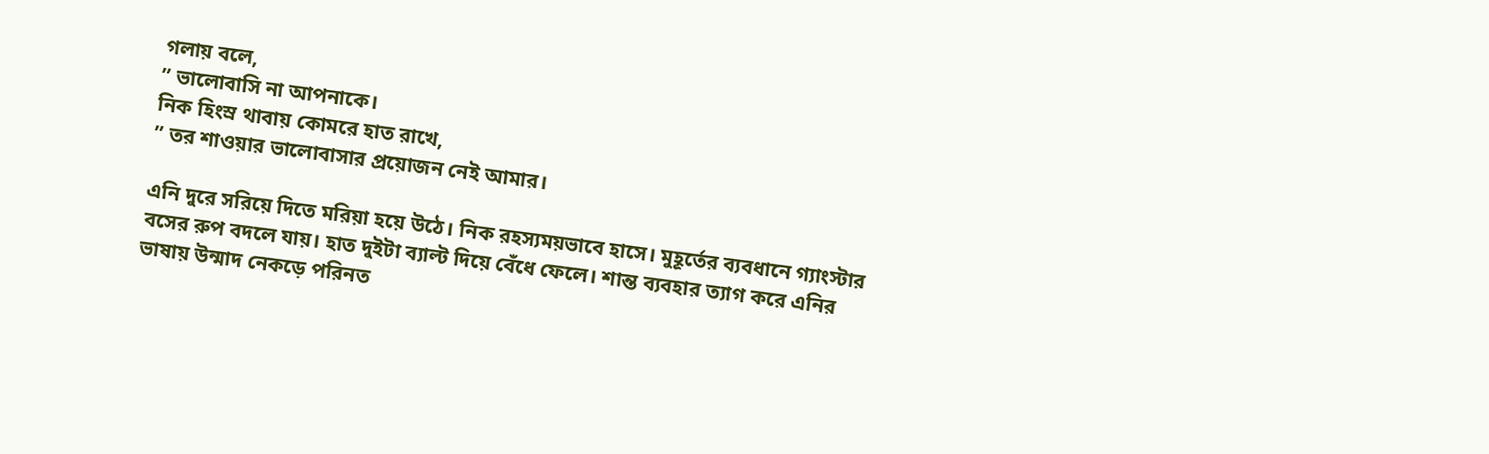গলায় বলে,
” ভালোবাসি না আপনাকে।
নিক হিংস্র থাবায় কোমরে হাত রাখে,
” তর শাওয়ার ভালোবাসার প্রয়োজন নেই আমার।

এনি দুরে সরিয়ে দিতে মরিয়া হয়ে উঠে। নিক রহস্যময়ভাবে হাসে। মুহূর্তের ব্যবধানে গ্যাংস্টার বসের রুপ বদলে যায়। হাত দুইটা ব্যাল্ট দিয়ে বেঁধে ফেলে। শান্ত ব্যবহার ত্যাগ করে এনির ভাষায় উন্মাদ নেকড়ে পরিনত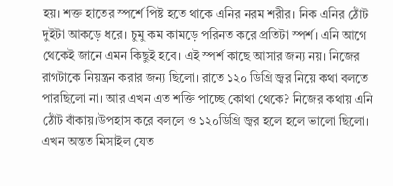হয়। শক্ত হাতের স্পর্শে পিষ্ট হতে থাকে এনির নরম শরীর। নিক এনির ঠোঁট দুইটা আকড়ে ধরে। চুমু কম কামড়ে পরিনত করে প্রতিটা স্পর্শ। এনি আগে থেকেই জানে এমন কিছুই হবে। এই স্পর্শ কাছে আসার জন্য নয়। নিজের রাগটাকে নিয়ন্ত্রন করার জন্য ছিলো। রাতে ১২০ ডিগ্রি জ্বর নিয়ে কথা বলতে পারছিলো না। আর এখন এত শক্তি পাচ্ছে কোথা থেকে? নিজের কথায় এনি ঠোঁট বাঁকায়।উপহাস করে বললে ও ১২০ডিগ্রি জ্বর হলে হলে ভালো ছিলো। এখন অন্তত মিসাইল যেত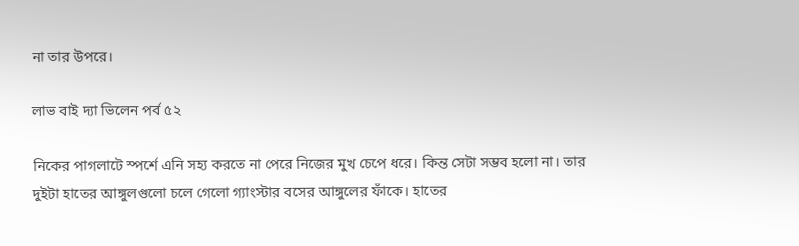না তার উপরে।

লাভ বাই দ্যা ভিলেন পর্ব ৫২

নিকের পাগলাটে স্পর্শে এনি সহ্য করতে না পেরে নিজের মুখ চেপে ধরে। কিন্ত সেটা সম্ভব হলো না। তার দুইটা হাতের আঙ্গুলগুলো চলে গেলো গ্যাংস্টার বসের আঙ্গুলের ফাঁকে। হাতের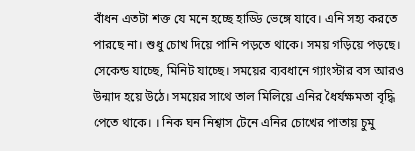বাঁধন এতটা শক্ত যে মনে হচ্ছে হাড্ডি ভেঙ্গে যাবে। এনি সহ্য করতে পারছে না। শুধু চোখ দিয়ে পানি পড়তে থাকে। সময় গড়িয়ে পড়ছে। সেকেন্ড যাচ্ছে, মিনিট যাচ্ছে। সময়ের ব্যবধানে গ্যাংস্টার বস আরও উন্মাদ হয়ে উঠে। সময়ের সাথে তাল মিলিয়ে এনির ধৈর্যক্ষমতা বৃদ্ধি পেতে থাকে। । নিক ঘন নিশ্বাস টেনে এনির চোখের পাতায় চুমু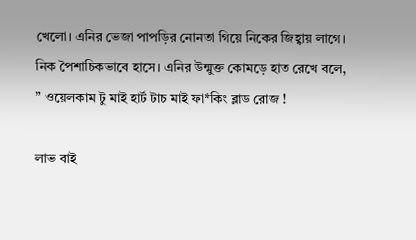খেলো। এনির ভেজা পাপড়ির নোনতা গিয়ে নিকের জিহ্বায় লাগে। নিক পৈশাচিকভাবে হাসে। এনির উন্মুক্ত কোমড়ে হাত রেখে বলে,
” ওয়েলকাম টু মাই হার্ট টাচ মাই ফা*কিং ব্লাড রোজ !

লাভ বাই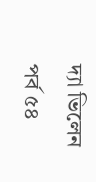দ্যা ভিলেন পর্ব ৫৪